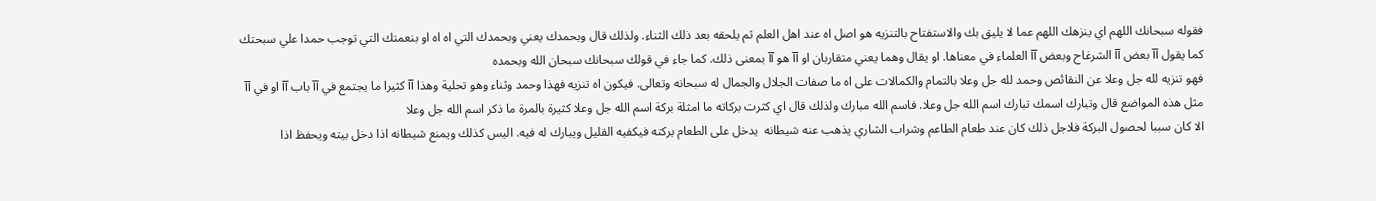فقوله سبحانك اللهم اي ينزهك اللهم عما لا يليق بك والاستفتاح بالتنزيه هو اصل اه عند اهل العلم ثم يلحقه بعد ذلك الثناء. ولذلك قال وبحمدك يعني وبحمدك التي اه اه او بنعمتك التي توجب حمدا علي سبحتك
كما يقول آآ بعض آآ الشرغاح وبعض آآ العلماء في معناها. او يقال وهما يعني متقاربان او آآ هو آآ بمعنى ذلك. كما جاء في قولك سبحانك سبحان الله وبحمده
فهو تنزيه لله جل وعلا عن النقائص وحمد لله جل وعلا بالتمام والكمالات على اه ما صفات الجلال والجمال له سبحانه وتعالى. فيكون اه تنزيه فهذا وحمد وثناء وهو تحلية وهذا آآ كثيرا ما يجتمع في آآ باب آآ او في آآ
مثل هذه المواضع قال وتبارك اسمك تبارك اسم الله جل وعلا. فاسم الله مبارك ولذلك قال اي كثرت بركاته ما امثلة بركة اسم الله جل وعلا كثيرة بالمرة ما ذكر اسم الله جل وعلا
الا كان سببا لحصول البركة فلاجل ذلك كان عند طعام الطاعم وشراب الشاري يذهب عنه شيطانه  يدخل على الطعام بركته فيكفيه القليل ويبارك له فيه. اليس كذلك ويمنع شيطانه اذا دخل بيته ويحفظ اذا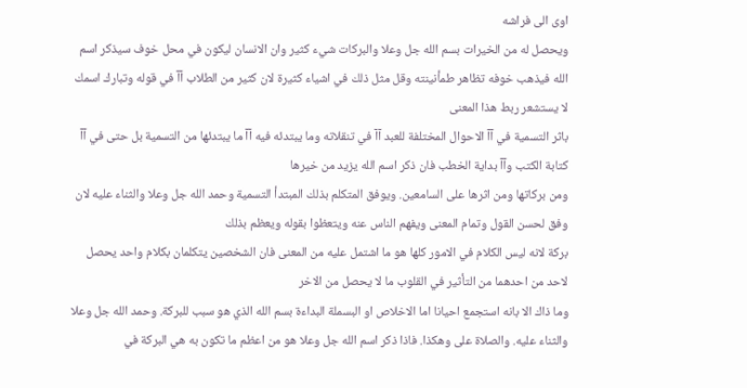اوى الى فراشه
ويحصل له من الخيرات بسم الله جل وعلا والبركات شيء كثير وان الانسان ليكون في محل خوف سيذكر اسم الله فيذهب خوفه تظاهر طمأنينته وقل مثل ذلك في اشياء كثيرة لان كثير من الطلاب آآ في قوله وتبارك اسمك لا يستشعر ربط هذا المعنى
باثر التسمية في آآ الاحوال المختلفة للعبد آآ في تنقلاته وما يبتدئه فيه آآ ما يبتدئها من التسمية بل حتى في آآ كتابة الكتب وآآ بداية الخطب فان ذكر اسم الله يزيد من خيرها
ومن بركاتها ومن اثرها على السامعين. ويوفق المتكلم بذلك المبتدأ التسمية وحمد الله جل وعلا والثناء عليه لان وفق لحسن القول وتمام المعنى ويفهم الناس عنه ويتعظوا بقوله ويعظم بذلك
بركة لانه ليس الكلام في الامور كلها هو ما اشتمل عليه من المعنى فان الشخصين يتكلمان بكلام واحد يحصل لاحد من احدهما من التأثير في القلوب ما لا يحصل من الاخر
وما ذاك الا بانه استجمع احيانا اما الاخلاص او البسملة البداءة بسم الله الذي هو سبب للبركة. وحمد الله جل وعلا والثناء عليه. والصلاة على وهكذا. فاذا ذكر اسم الله جل وعلا هو من اعظم ما تكون به هي البركة في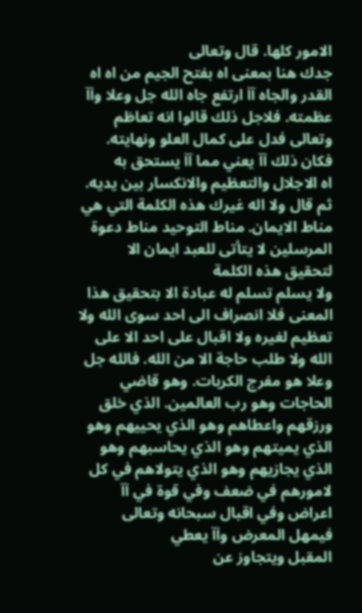الامور كلها. قال وتعالى
جدك هنا بمعنى اه بفتح الجيم من اه اه القدر والجاه آآ ارتفع جاه الله جل وعلا وآآ عظمته. فلاجل ذلك قالوا انه تعاظم وتعالى فدل على كمال العلو ونهايته. فكان ذلك آآ يعني مما آآ يستحق به
اه الاجلال والتعظيم والانكسار بين يديه. ثم قال ولا اله غيرك هذه الكلمة التي هي مناط الايمان. مناط التوحيد مناط دعوة المرسلين لا يتأتى للعبد ايمان الا لتحقيق هذه الكلمة
ولا يسلم تسلم له عبادة الا بتحقيق هذا المعنى فلا انصراف الى احد سوى الله ولا تعظيم لغيره ولا اقبال على احد الا على الله ولا طلب حاجة الا من الله. فالله جل وعلا هو مفرج الكربات. وهو قاضي الحاجات وهو رب العالمين. الذي خلق
ورزقهم واعطاهم وهو الذي يحييهم وهو الذي يميتهم وهو الذي يحاسبهم وهو الذي يجازيهم وهو الذي يتولاهم في كل لامورهم في ضعف وفي قوة في آآ اعراض وفي اقبال سبحانه وتعالى فيمهل المعرض وآآ يعطي
المقبل ويتجاوز عن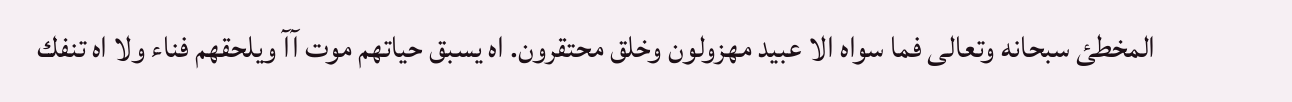المخطئ سبحانه وتعالى فما سواه الا عبيد مهزولون وخلق محتقرون. اه يسبق حياتهم موت آآ ويلحقهم فناء ولا اه تنفك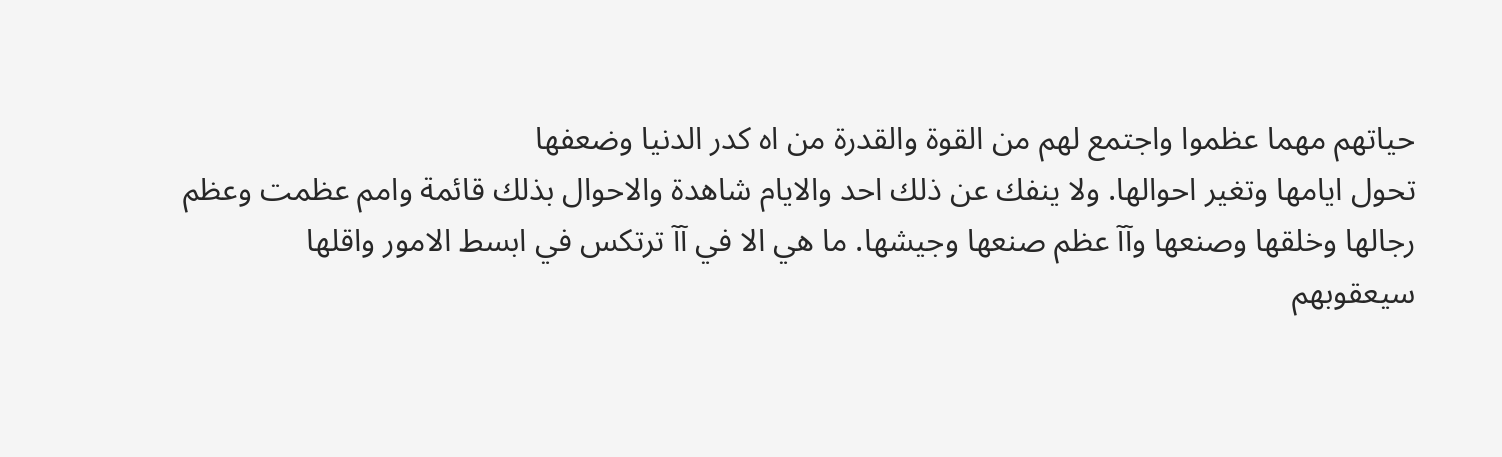حياتهم مهما عظموا واجتمع لهم من القوة والقدرة من اه كدر الدنيا وضعفها
تحول ايامها وتغير احوالها. ولا ينفك عن ذلك احد والايام شاهدة والاحوال بذلك قائمة وامم عظمت وعظم رجالها وخلقها وصنعها وآآ عظم صنعها وجيشها. ما هي الا في آآ ترتكس في ابسط الامور واقلها
سيعقوبهم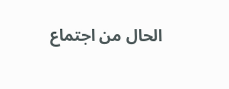الحال من اجتماع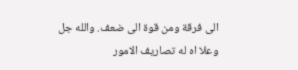الى فرقة ومن قوة الى ضعف. والله جل وعلا اه له تصاريف الامور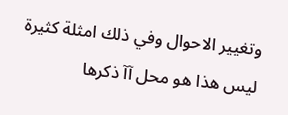وتغيير الاحوال وفي ذلك امثلة كثيرة ليس هذا هو محل آآ ذكرها